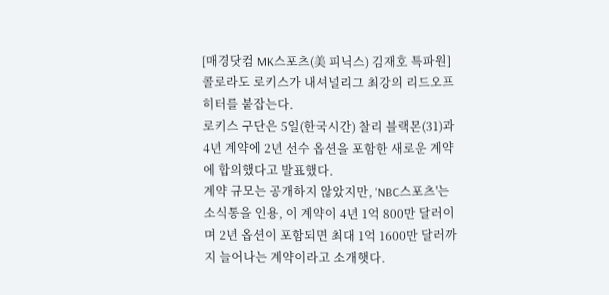[매경닷컴 MK스포츠(美 피닉스) 김재호 특파원] 콜로라도 로키스가 내셔널리그 최강의 리드오프 히터를 붙잡는다.
로키스 구단은 5일(한국시간) 찰리 블랙몬(31)과 4년 계약에 2년 선수 옵션을 포함한 새로운 계약에 합의했다고 발표했다.
계약 규모는 공개하지 않았지만, 'NBC스포츠'는 소식통을 인용, 이 계약이 4년 1억 800만 달러이며 2년 옵션이 포함되면 최대 1억 1600만 달러까지 늘어나는 계약이라고 소개햇다.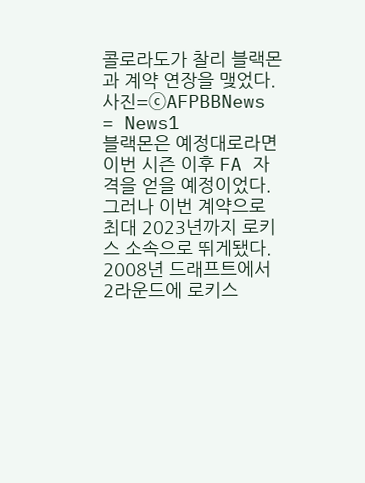콜로라도가 찰리 블랙몬과 계약 연장을 맺었다. 사진=ⓒAFPBBNews = News1
블랙몬은 예정대로라면 이번 시즌 이후 FA 자격을 얻을 예정이었다. 그러나 이번 계약으로 최대 2023년까지 로키스 소속으로 뛰게됐다.
2008년 드래프트에서 2라운드에 로키스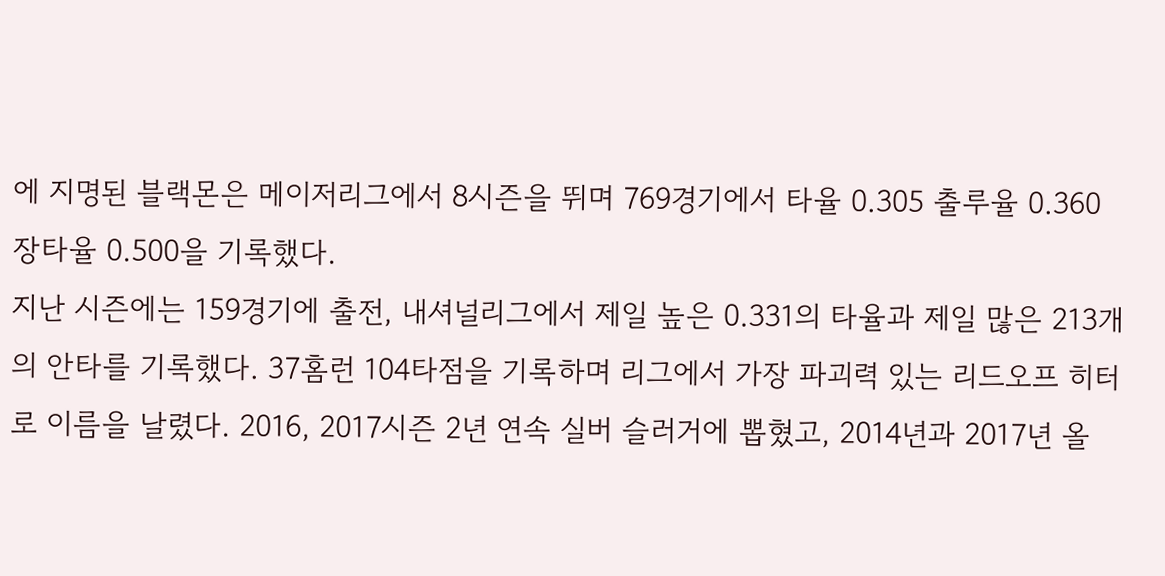에 지명된 블랙몬은 메이저리그에서 8시즌을 뛰며 769경기에서 타율 0.305 출루율 0.360 장타율 0.500을 기록했다.
지난 시즌에는 159경기에 출전, 내셔널리그에서 제일 높은 0.331의 타율과 제일 많은 213개의 안타를 기록했다. 37홈런 104타점을 기록하며 리그에서 가장 파괴력 있는 리드오프 히터로 이름을 날렸다. 2016, 2017시즌 2년 연속 실버 슬러거에 뽑혔고, 2014년과 2017년 올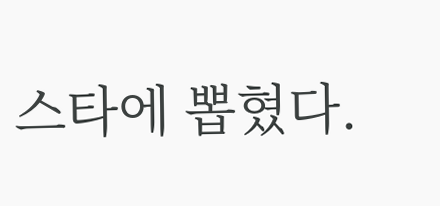스타에 뽑혔다.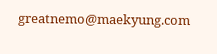greatnemo@maekyung.com